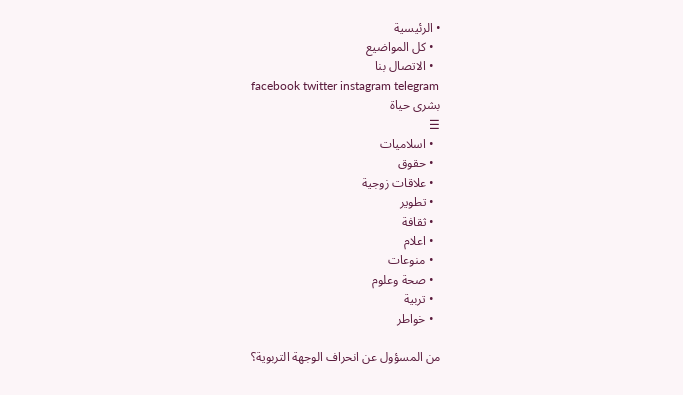• الرئيسية
  • كل المواضيع
  • الاتصال بنا
facebook twitter instagram telegram
بشرى حياة
☰
  • اسلاميات
  • حقوق
  • علاقات زوجية
  • تطوير
  • ثقافة
  • اعلام
  • منوعات
  • صحة وعلوم
  • تربية
  • خواطر

من المسؤول عن انحراف الوجهة التربوية؟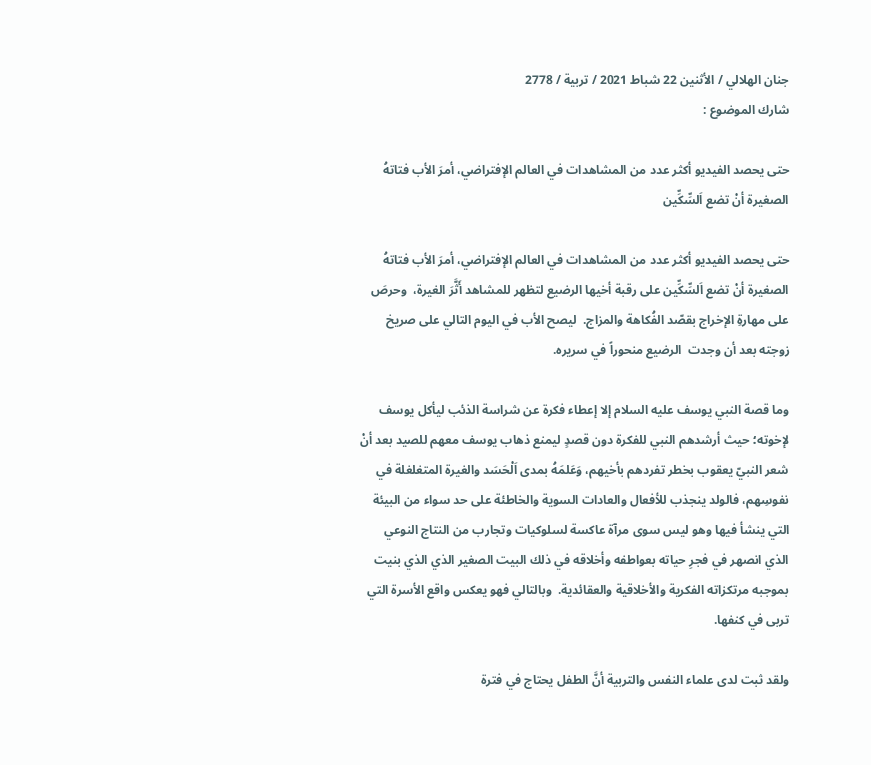جنان الهلالي / الأثنين 22 شباط 2021 / تربية / 2778
شارك الموضوع :

حتى يحصد الفيديو أكثر عدد من المشاهدات في العالم الإفتراضي، أمرَ الأب فتاتهُ الصغيرة أنْ تضع اَلسِّكِّين

حتى يحصد الفيديو أكثر عدد من المشاهدات في العالم الإفتراضي، أمرَ الأب فتاتهُ الصغيرة أنْ تضع اَلسِّكِّين على رقبة أخيها الرضيع لتظهر للمشاهد أَثَّرَ الغيرة،  وحرصَ على مهارةِ الإخراج بقصّد الفُكاهة والمزاج.  ليصح الأب في اليوم التالي على صريخ زوجته بعد أن وجدت  الرضيع منحوراً في سريره.

وما قصة النبي يوسف عليه السلام إلا إعطاء فكرة عن شراسة الذئب ليأكل يوسف لإخوته؛ حيث أرشدهم النبي للفكرة دون قصدٍ ليمنع ذهاب يوسف معهم للصيد بعد أنْ شعر النبيّ يعقوب بخطر تفردهم بأخيهم، وَعَلمَهُ بمدى اَلْحَسَد والغيرة المتغلغلة في نفوسِهم، فالولد ينجذب للأفعال والعادات السوية والخاطئة على حد سواء من البيئة التي ينشأ فيها وهو ليس سوى مرآة عاكسة لسلوكيات وتجارب من النتاج النوعي الذي انصهر في فجرِ حياته بعواطفه وأخلاقه في ذلك البيت الصغير الذي الذي بنيت بموجبه مرتكزاته الفكرية والأخلاقية والعقائدية.  وبالتالي فهو يعكس واقع الأسرة التي تربى في كنفها.

ولقد ثبت لدى علماء النفس والتربية أنَّ الطفل يحتاج في فترة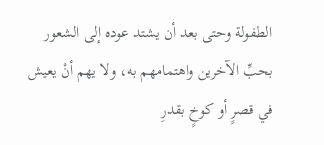الطفولة وحتى بعد أن يشتد عوده إلى الشعور بحبِّ الآخرين واهتمامهم به، ولا يهم أنْ يعيش في قصرٍ أو كوخٍ بقدرِ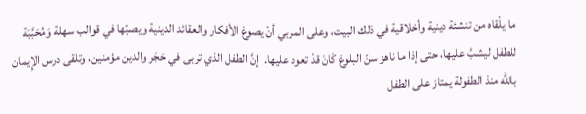ما يلْقاه من تنشئة دينية وأخلاقية في ذلك البيت، وعلى المربي أنْ يصوغ الأفكار والعقائد الدينية ويصبّها في قوالب سهلة وَمُحَبَّبَة للطفل ليشبَّ عليها، حتى إذا ما ناهز سنّ البلوغ كَانَ قدْ تعود عليها.  إنَّ الطفل الذي تربى في حَجَر والدين مؤمنين، وتلقى درس الإِيمان باللّه منذ الطفولة يمتاز على الطفل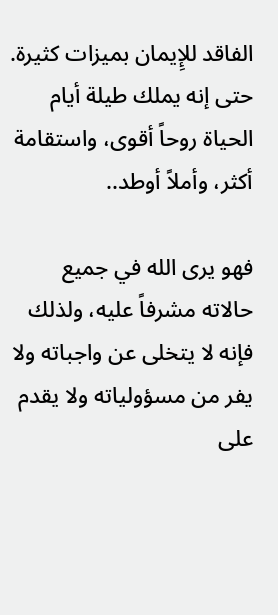الفاقد للإِيمان بميزات كثيرة.  حتى إنه يملك طيلة أيام الحياة روحاً أقوى، واستقامة أكثر، وأملاً أوطد..

فهو يرى الله في جميع حالاته مشرفاً عليه، ولذلك فإنه لا يتخلى عن واجباته ولا يفر من مسؤولياته ولا يقدم على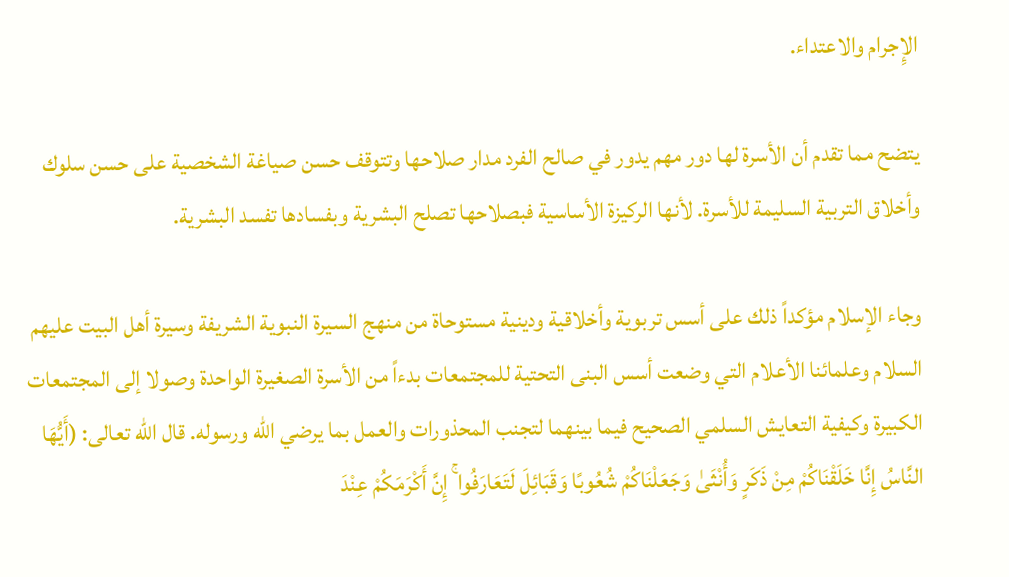الإِجرام والاعتداء.

يتضح مما تقدم أن الأسرة لها دور مهم يدور في صالح الفرد مدار صلاحها وتتوقف حسن صياغة الشخصية على حسن سلوك وأخلاق التربية السليمة للأسرة. لأنها الركيزة الأساسية فبصلاحها تصلح البشرية وبفسادها تفسد البشرية.

وجاء الإسلام مؤكداً ذلك على أسس تربوية وأخلاقية ودينية مستوحاة من منهج السيرة النبوية الشريفة وسيرة أهل البيت عليهم السلام وعلمائنا الأعلام التي وضعت أسس البنى التحتية للمجتمعات بدءاً من الأسرة الصغيرة الواحدة وصولا إلى المجتمعات الكبيرة وكيفية التعايش السلمي الصحيح فيما بينهما لتجنب المحذورات والعمل بما يرضي اللّه ورسوله. قال الله تعالى: (أَيُّهَا النَّاسُ إِنَّا خَلَقْنَاكُمْ مِنْ ذَكَرٍ وَأُنْثَىٰ وَجَعَلْنَاكُمْ شُعُوبًا وَقَبَائِلَ لَتَعَارَفُوا ۚ إِنَّ أَكْرَمَكُمْ عِنْدَ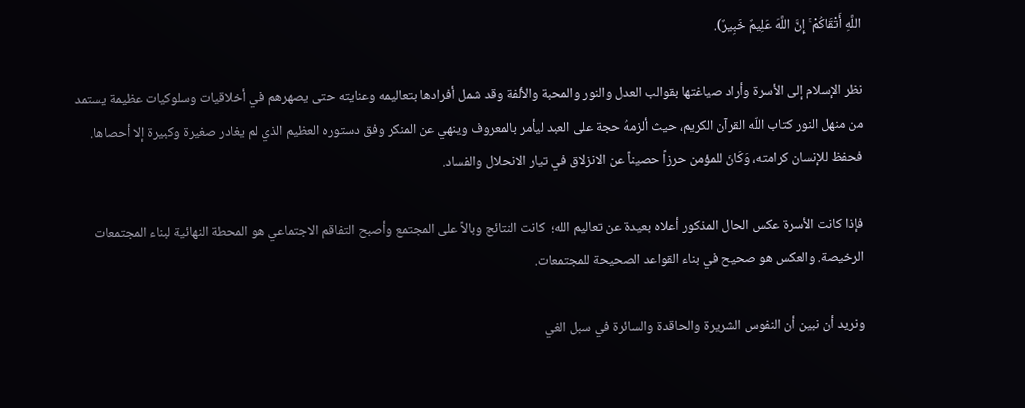اللَّهِ أَتْقَاكُمْ ۚ إِنَّ اللَّهَ عَلِيمٌ خَبِيرٌ).

نظر الإسلام إلى الأسرة وأراد صياغتها بقوالب العدل والنور والمحبة والألفة وقد شمل أفرادها بتعاليمه وعنايته حتى يصهرهم في أخلاقيات وسلوكيات عظيمة يستمد من منهل النور كتاب اللّه القرآن الكريم، حيث ألزمهُ حجة على العبد ليأمر بالمعروف وينهي عن المنكر وفق دستوره العظيم الذي لم يغادر صغيرة وكبيرة إلا أحصاها. فحفظ للإنسان كرامته، وَكَانَ للمؤمن حرزاً حصيناً عن الانزلاق في تيار الانحلال والفساد.

فإذا كانت الأسرة عكس الحال المذكور أعلاه بعيدة عن تعاليم الله؛  كانت النتائج وبالاً على المجتمع وأصبح التفاقم الاجتماعي هو المحطة النهائية لبناء المجتمعات الرخيصة. والعكس هو صحيح في بناء القواعد الصحيحة للمجتمعات.

ونريد أن نبين أن النفوس الشريرة والحاقدة والسائرة في سبل الغي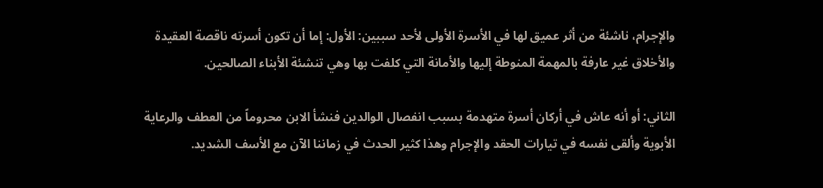والإجرام، ناشئة من أثر عميق لها في الأسرة الأولى لأحد سببين: الأول: إما أن تكون أسرته ناقصة العقيدة والأخلاق غير عارفة بالمهمة المنوطة إليها والأمانة التي كلفت بها وهي تنشئة الأبناء الصالحين.

الثاني: أو أنه عاش في أركان أسرة متهدمة بسبب انفصال الوالدين فنشأ الابن محروماً من العطف والرعاية الأبوية وألقى نفسه في تيارات الحقد والإجرام وهذا كثير الحدث في زماننا الآن مع الأسف الشديد.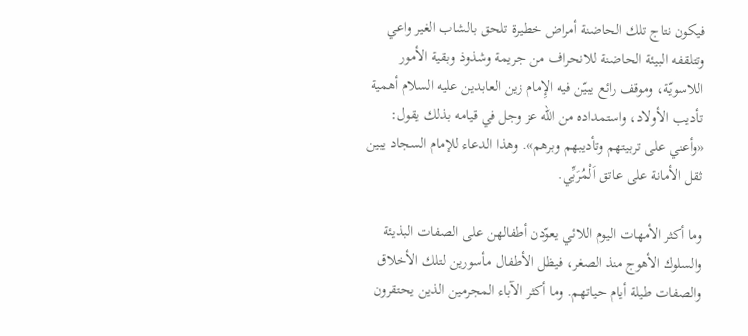فيكون نتاج تلك الحاضنة أمراض خطيرة تلحق بالشاب الغير واعي وتتلقفه البيئة الحاضنة للانحراف من جريمة وشذوذ وبقية الأمور اللاسويّة، وموقف رائع يبيّن فيه الإِمام زين العابدين عليه ‌السلام أهمية تأديب الأولاد، واستمداده من الله عز وجل في قيامه بذلك يقول: «وأعني على تربيتهم وتأديبهم وبرهم». وهذا الدعاء للإمام السجاد يبين ثقل الأمانة على عاتق اَلْمُرَبِّي.

وما أكثر الأمهات اليوم اللائي يعوّدن أطفالهن على الصفات البذيئة والسلوك الأهوج منذ الصغر، فيظل الأطفال مأسورين لتلك الأخلاق والصفات طيلة أيام حياتهم. وما أكثر الآباء المجرمين الذين يحتقرون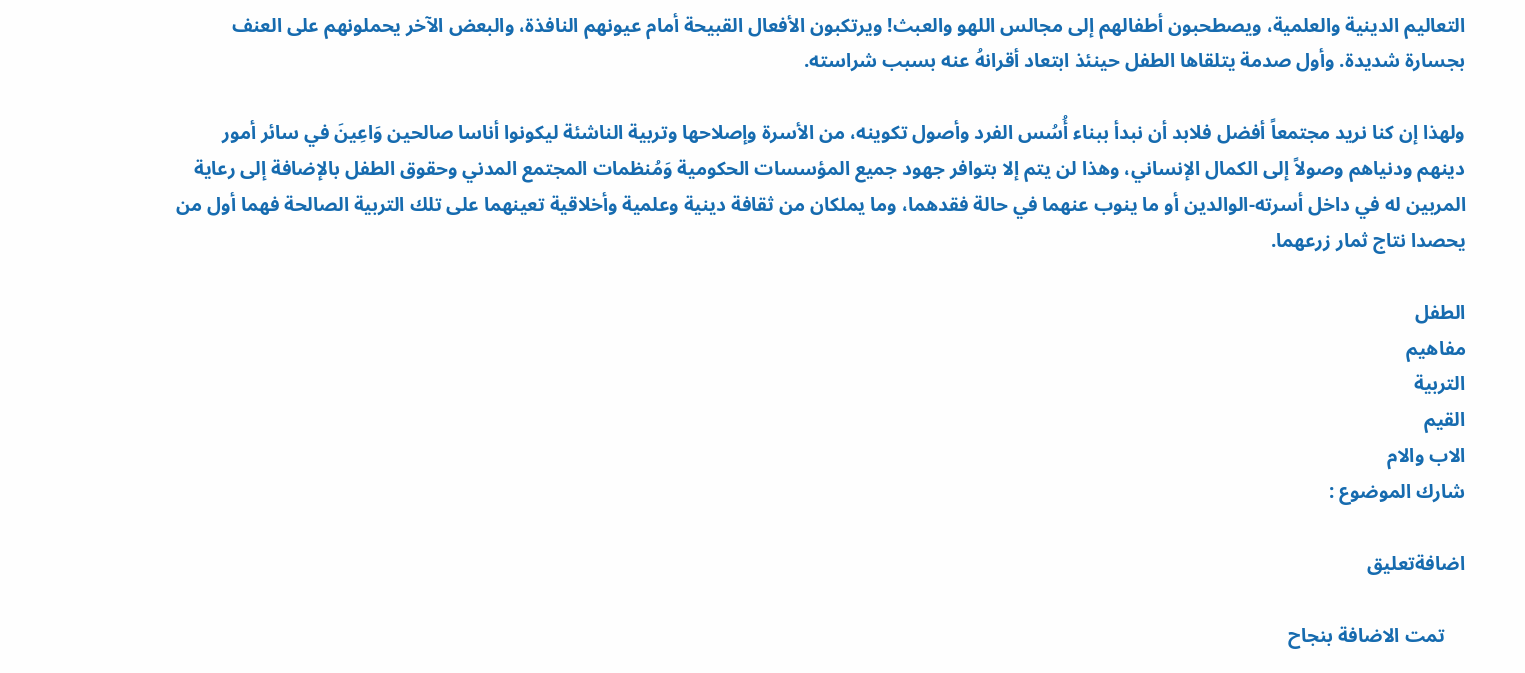التعاليم الدينية والعلمية، ويصطحبون أطفالهم إلى مجالس اللهو والعبث! ويرتكبون الأفعال القبيحة أمام عيونهم النافذة، والبعض الآخر يحملونهم على العنف بجسارة شديدة. وأول صدمة يتلقاها الطفل حينئذ ابتعاد أقرانهُ عنه بسبب شراسته.

ولهذا إن كنا نريد مجتمعاً أفضل فلابد أن نبدأ ببناء أُسُس الفرد وأصول تكوينه، من الأسرة وإصلاحها وتربية الناشئة ليكونوا أناسا صالحين وَاعِينَ في سائر أمور دينهم ودنياهم وصولاً إلى الكمال الإنساني، وهذا لن يتم إلا بتوافر جهود جميع المؤسسات الحكومية وَمُنظمات المجتمع المدني وحقوق الطفل بالإضافة إلى رعاية المربين له في داخل أسرته-الوالدين أو ما ينوب عنهما في حالة فقدهما، وما يملكان من ثقافة دينية وعلمية وأخلاقية تعينهما على تلك التربية الصالحة فهما أول من يحصدا نتاج ثمار زرعهما.

الطفل
مفاهيم
التربية
القيم
الاب والام
شارك الموضوع :

اضافةتعليق

    تمت الاضافة بنجاح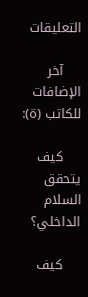التعليقات

    آخر الإضافات للكاتب (ة):

    كيف يتحقق السلام الداخلي؟

    كيف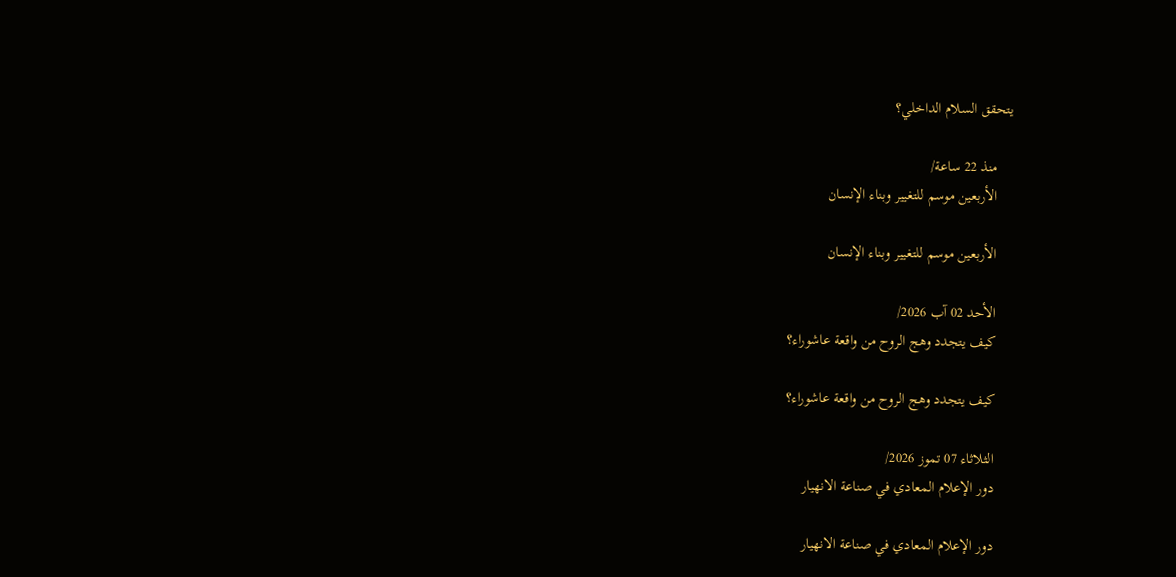يتحقق السلام الداخلي؟

    منذ 22 ساعة/
    الأربعين موسم للتغيير وبناء الإنسان

    الأربعين موسم للتغيير وبناء الإنسان

    الأحد 02 آب 2026/
    كيف يتجدد وهج الروح من واقعة عاشوراء؟

    كيف يتجدد وهج الروح من واقعة عاشوراء؟

    الثلاثاء 07 تموز 2026/
    دور الإعلام المعادي في صناعة الانهيار

    دور الإعلام المعادي في صناعة الانهيار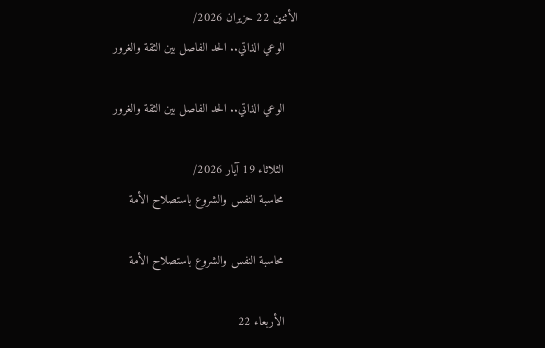الأثنين 22 حزيران 2026/
    الوعي الذاتي.. الحد الفاصل بين الثقة والغرور

    الوعي الذاتي.. الحد الفاصل بين الثقة والغرور

    الثلاثاء 19 آيار 2026/
    محاسبة النفس والشروع باستصلاح الأمة

    محاسبة النفس والشروع باستصلاح الأمة

    الأربعاء 22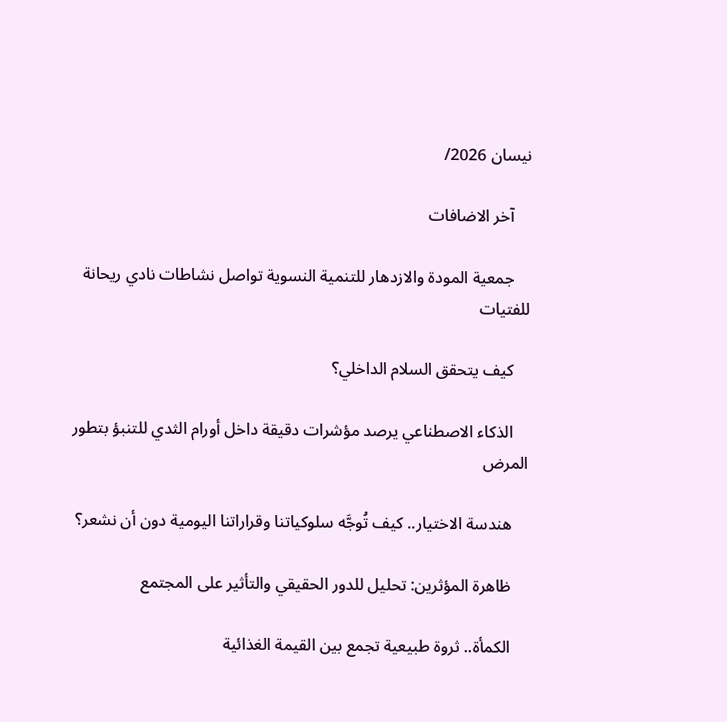نيسان 2026/

    آخر الاضافات

    جمعية المودة والازدهار للتنمية النسوية تواصل نشاطات نادي ريحانة للفتيات

    كيف يتحقق السلام الداخلي؟

    الذكاء الاصطناعي يرصد مؤشرات دقيقة داخل أورام الثدي للتنبؤ بتطور المرض

    هندسة الاختيار.. كيف تُوجَّه سلوكياتنا وقراراتنا اليومية دون أن نشعر؟

    ظاهرة المؤثرين: تحليل للدور الحقيقي والتأثير على المجتمع

    الكمأة.. ثروة طبيعية تجمع بين القيمة الغذائية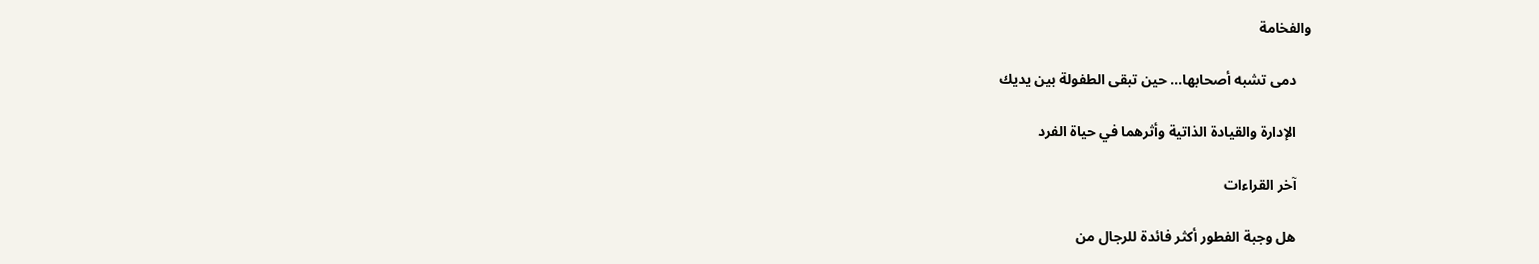والفخامة

    دمى تشبه أصحابها... حين تبقى الطفولة بين يديك

    الإدارة والقيادة الذاتية وأثرهما في حياة الفرد

    آخر القراءات

    هل وجبة الفطور أكثر فائدة للرجال من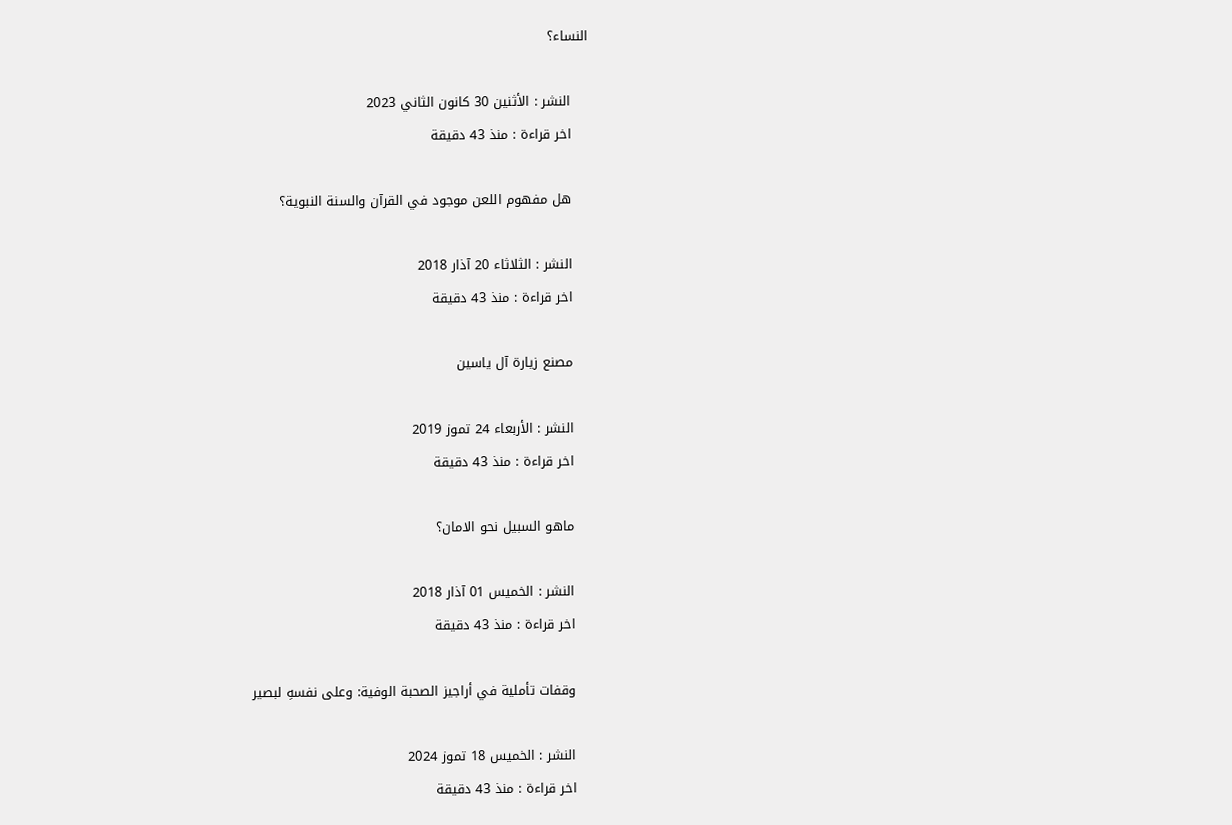النساء؟

    النشر : الأثنين 30 كانون الثاني 2023
    اخر قراءة : منذ 43 دقيقة

    هل مفهوم اللعن موجود في القرآن والسنة النبویة؟

    النشر : الثلاثاء 20 آذار 2018
    اخر قراءة : منذ 43 دقيقة

    مصنع زيارة آل ياسين

    النشر : الأربعاء 24 تموز 2019
    اخر قراءة : منذ 43 دقيقة

    ماهو السبيل نحو الامان؟

    النشر : الخميس 01 آذار 2018
    اخر قراءة : منذ 43 دقيقة

    وقفات تأملية في أراجيز الصحبة الوفية: وعلى نفسهِ لبصير

    النشر : الخميس 18 تموز 2024
    اخر قراءة : منذ 43 دقيقة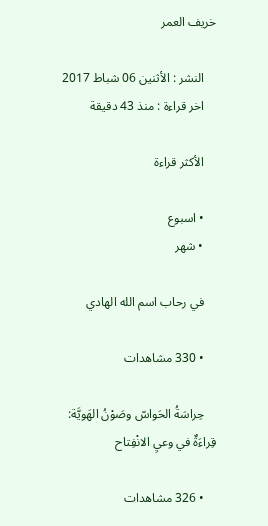خريف العمر

    النشر : الأثنين 06 شباط 2017
    اخر قراءة : منذ 43 دقيقة

    الأكثر قراءة

    • اسبوع
    • شهر

    في رحاب اسم الله الهادي

    • 330 مشاهدات

    حِراسَةُ الحَواسّ وصَوْنُ الهَويَّة: قِراءَةٌ في وعيِ الانْفِتاح

    • 326 مشاهدات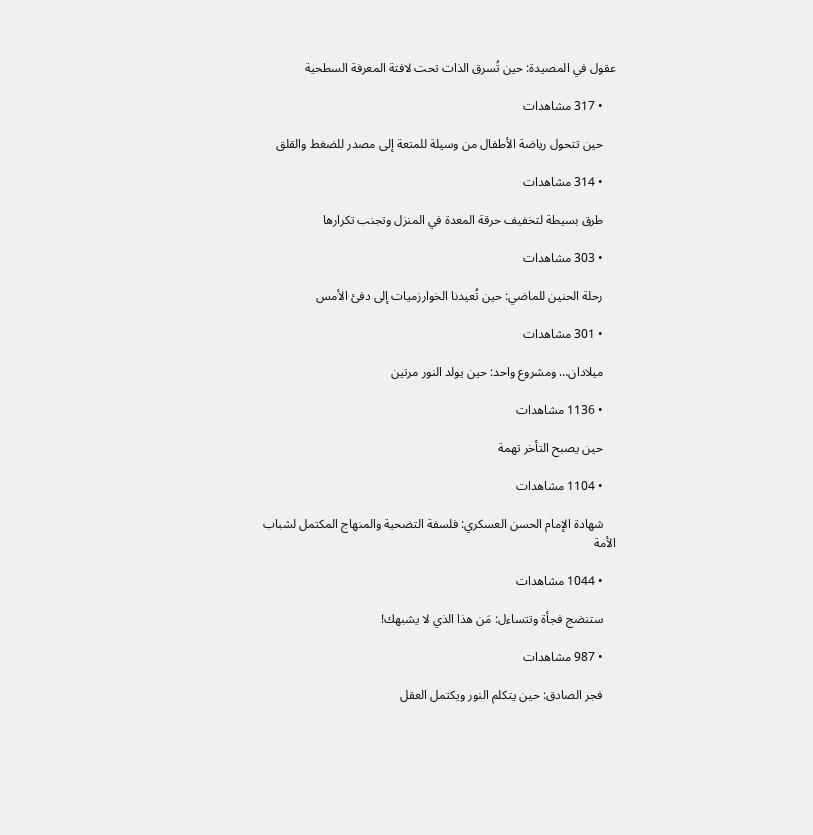عقول في المصيدة: حين تُسرق الذات تحت لافتة المعرفة السطحية

    • 317 مشاهدات

    حين تتحول رياضة الأطفال من وسيلة للمتعة إلى مصدر للضغط والقلق

    • 314 مشاهدات

    طرق بسيطة لتخفيف حرقة المعدة في المنزل وتجنب تكرارها

    • 303 مشاهدات

    رحلة الحنين للماضي: حين تُعيدنا الخوارزميات إلى دفئ الأمس

    • 301 مشاهدات

    ميلادان… ومشروع واحد: حين يولد النور مرتين

    • 1136 مشاهدات

    حين يصبح التأخر تهمة

    • 1104 مشاهدات

    شهادة الإمام الحسن العسكري: فلسفة التضحية والمنهاج المكتمل لشباب الأمة

    • 1044 مشاهدات

    ستنضج فجأة وتتساءل: مَن هذا الذي لا يشبهك!

    • 987 مشاهدات

    فجر الصادق: حين يتكلم النور ويكتمل العقل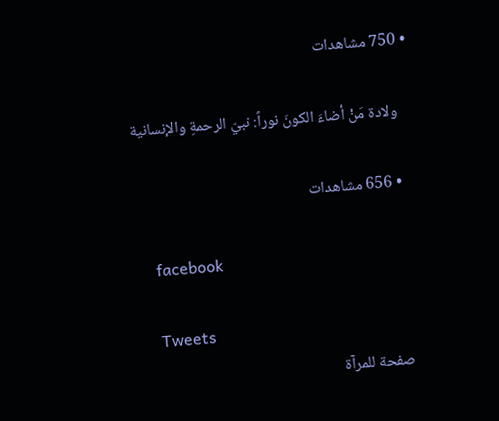• 750 مشاهدات

    ولادة مَنْ أضاءَ الكونَ نوراً: نبيّ الرحمةِ والإنسانية

    • 656 مشاهدات

    facebook

    Tweets
    صفحة للمرآة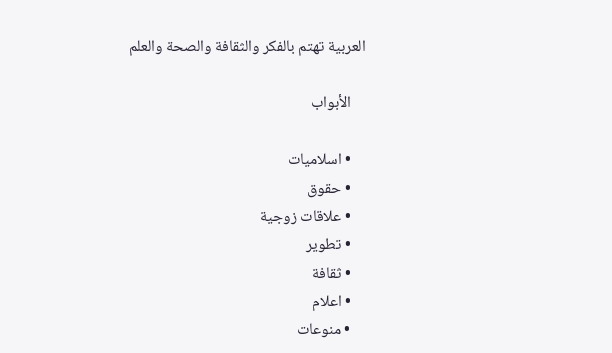العربية تهتم بالفكر والثقافة والصحة والعلم

    الأبواب

    • اسلاميات
    • حقوق
    • علاقات زوجية
    • تطوير
    • ثقافة
    • اعلام
    • منوعات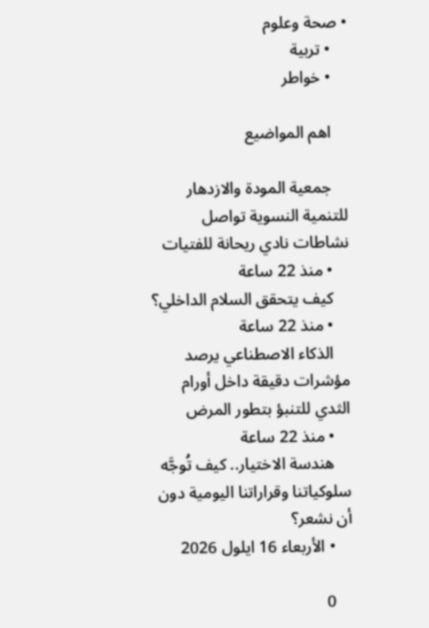• صحة وعلوم
    • تربية
    • خواطر

    اهم المواضيع

    جمعية المودة والازدهار للتنمية النسوية تواصل نشاطات نادي ريحانة للفتيات
    • منذ 22 ساعة
    كيف يتحقق السلام الداخلي؟
    • منذ 22 ساعة
    الذكاء الاصطناعي يرصد مؤشرات دقيقة داخل أورام الثدي للتنبؤ بتطور المرض
    • منذ 22 ساعة
    هندسة الاختيار.. كيف تُوجَّه سلوكياتنا وقراراتنا اليومية دون أن نشعر؟
    • الأربعاء 16 ايلول 2026

    0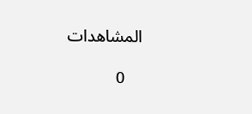المشاهدات

    0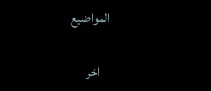المواضيع

    اخر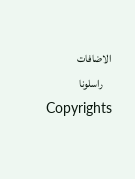الاضافات
    راسلونا
    Copyrights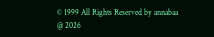© 1999 All Rights Reserved by annabaa @ 2026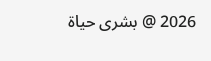2026 @ بشرى حياة